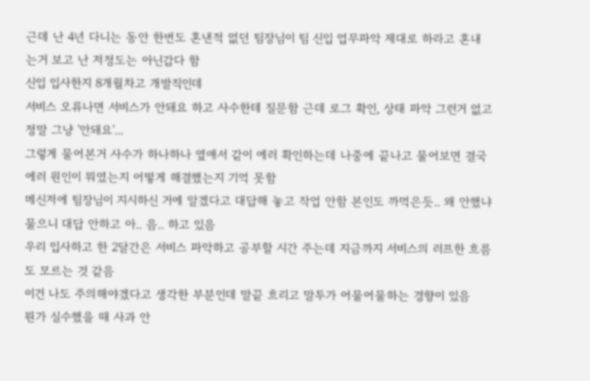근데 난 4년 다니는 동안 한번도 혼낸적 없던 팀장님이 팀 신입 업무파악 제대로 하라고 혼내는거 보고 난 저정도는 아닌갑다 함
신입 입사한지 8개월차고 개발직인데
서비스 오류나면 서비스가 안돼요 하고 사수한테 질문함 근데 로그 확인, 상태 파악 그런거 없고 정말 그냥 '안돼요'...
그렇게 물어본거 사수가 하나하나 옆애서 같이 에러 확인하는데 나중에 끝나고 물어보면 결국 에러 원인이 뭐였는지 어떻게 해결했는지 기억 못함
메신저에 팀장님이 지시하신 거에 알겠다고 대답해 놓고 작업 안함 본인도 까먹은듯.. 왜 안했냐 물으니 대답 안하고 아.. 음.. 하고 있음
우리 입사하고 한 2달간은 서비스 파악하고 공부할 시간 주는데 지금까지 서비스의 러프한 흐름도 모르는 것 같음
이건 나도 주의해야겠다고 생각한 부분인데 말끝 흐리고 말투가 어물어물하는 경향이 있음
뭔가 실수했을 때 사과 안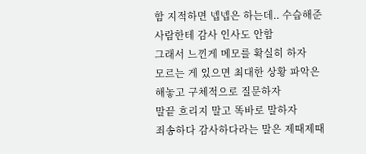함 지적하면 넵넵은 하는데.. 수습해준 사람한테 감사 인사도 안함
그래서 느낀게 메모를 확실히 하자
모르는 게 있으면 최대한 상황 파악은 해놓고 구체적으로 질문하자
말끝 흐리지 말고 똑바로 말하자
죄송하다 감사하다라는 말은 제때제때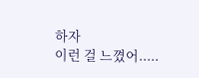하자
이런 걸 느꼈어.....